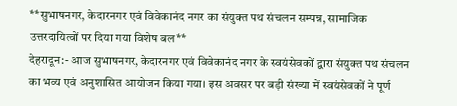**सुभाषनगर, केदारनगर एवं विवेकानंद नगर का संयुक्त पथ संचलन सम्पन्न, सामाजिक उत्तरदायित्वों पर दिया गया विशेष बल**
देहरादून:- आज सुभाषनगर, केदारनगर एवं विवेकानंद नगर के स्वयंसेवकों द्वारा संयुक्त पथ संचलन का भव्य एवं अनुशासित आयोजन किया गया। इस अवसर पर बड़ी संख्या में स्वयंसेवकों ने पूर्ण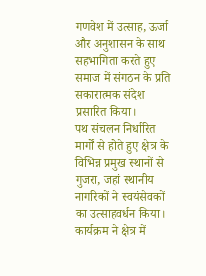गणवेश में उत्साह, ऊर्जा और अनुशासन के साथ सहभागिता करते हुए समाज में संगठन के प्रति सकारात्मक संदेश प्रसारित किया।
पथ संचलन निर्धारित मार्गों से होते हुए क्षेत्र के विभिन्न प्रमुख स्थानों से गुजरा, जहां स्थानीय नागरिकों ने स्वयंसेवकों का उत्साहवर्धन किया। कार्यक्रम ने क्षेत्र में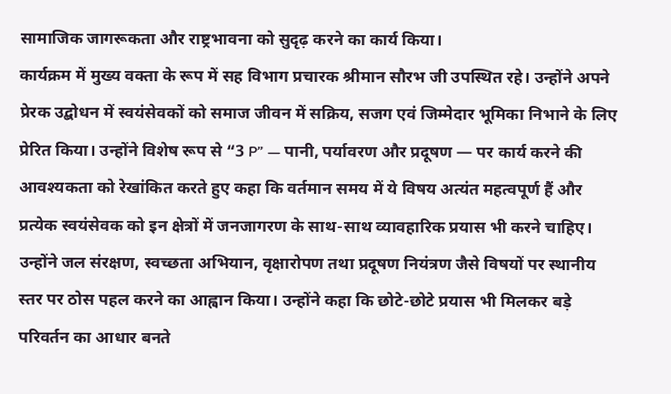सामाजिक जागरूकता और राष्ट्रभावना को सुदृढ़ करने का कार्य किया।
कार्यक्रम में मुख्य वक्ता के रूप में सह विभाग प्रचारक श्रीमान सौरभ जी उपस्थित रहे। उन्होंने अपने प्रेरक उद्बोधन में स्वयंसेवकों को समाज जीवन में सक्रिय, सजग एवं जिम्मेदार भूमिका निभाने के लिए प्रेरित किया। उन्होंने विशेष रूप से “3 P” — पानी, पर्यावरण और प्रदूषण — पर कार्य करने की आवश्यकता को रेखांकित करते हुए कहा कि वर्तमान समय में ये विषय अत्यंत महत्वपूर्ण हैं और प्रत्येक स्वयंसेवक को इन क्षेत्रों में जनजागरण के साथ-साथ व्यावहारिक प्रयास भी करने चाहिए।
उन्होंने जल संरक्षण, स्वच्छता अभियान, वृक्षारोपण तथा प्रदूषण नियंत्रण जैसे विषयों पर स्थानीय स्तर पर ठोस पहल करने का आह्वान किया। उन्होंने कहा कि छोटे-छोटे प्रयास भी मिलकर बड़े परिवर्तन का आधार बनते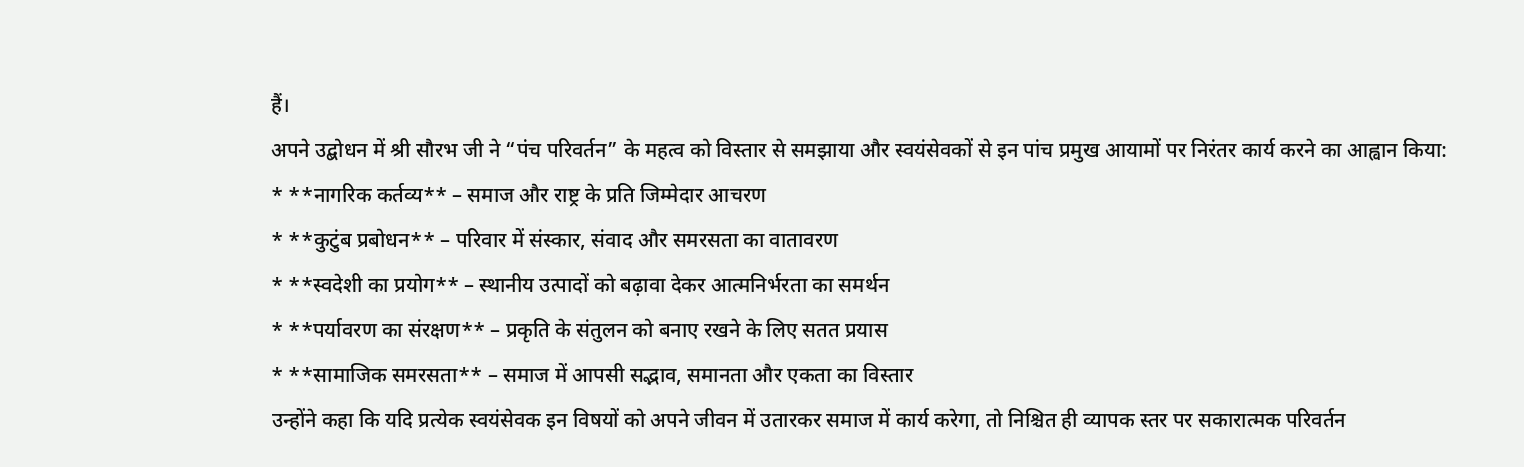हैं।
अपने उद्बोधन में श्री सौरभ जी ने “पंच परिवर्तन” के महत्व को विस्तार से समझाया और स्वयंसेवकों से इन पांच प्रमुख आयामों पर निरंतर कार्य करने का आह्वान किया:
* **नागरिक कर्तव्य** – समाज और राष्ट्र के प्रति जिम्मेदार आचरण
* **कुटुंब प्रबोधन** – परिवार में संस्कार, संवाद और समरसता का वातावरण
* **स्वदेशी का प्रयोग** – स्थानीय उत्पादों को बढ़ावा देकर आत्मनिर्भरता का समर्थन
* **पर्यावरण का संरक्षण** – प्रकृति के संतुलन को बनाए रखने के लिए सतत प्रयास
* **सामाजिक समरसता** – समाज में आपसी सद्भाव, समानता और एकता का विस्तार
उन्होंने कहा कि यदि प्रत्येक स्वयंसेवक इन विषयों को अपने जीवन में उतारकर समाज में कार्य करेगा, तो निश्चित ही व्यापक स्तर पर सकारात्मक परिवर्तन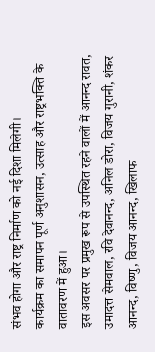संभव होगा और राष्ट्र निर्माण को नई दिशा मिलेगी।
कार्यक्रम का समापन पूर्ण अनुशासन, उत्साह और राष्ट्रभक्ति के वातावरण में हुआ।
इस अवसर पर प्रमुख रूप से उपस्थित रहने वालों में आनन्द रावत, उमादत्त सेमवाल, रवि देवानन्द, अनिल डोरा, विजय गुरानी, शंकर आनन्द, विष्णु, विजय आनन्द, खिलाफ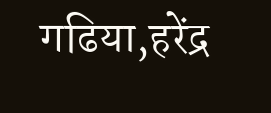गढिया,हरेंद्र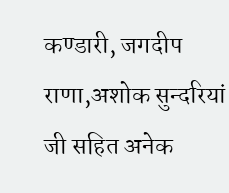कण्डारी, जगदीप राणा,अशोक सुन्दरियां जी सहित अनेक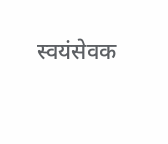स्वयंसेवक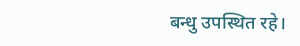बन्धु उपस्थित रहे।